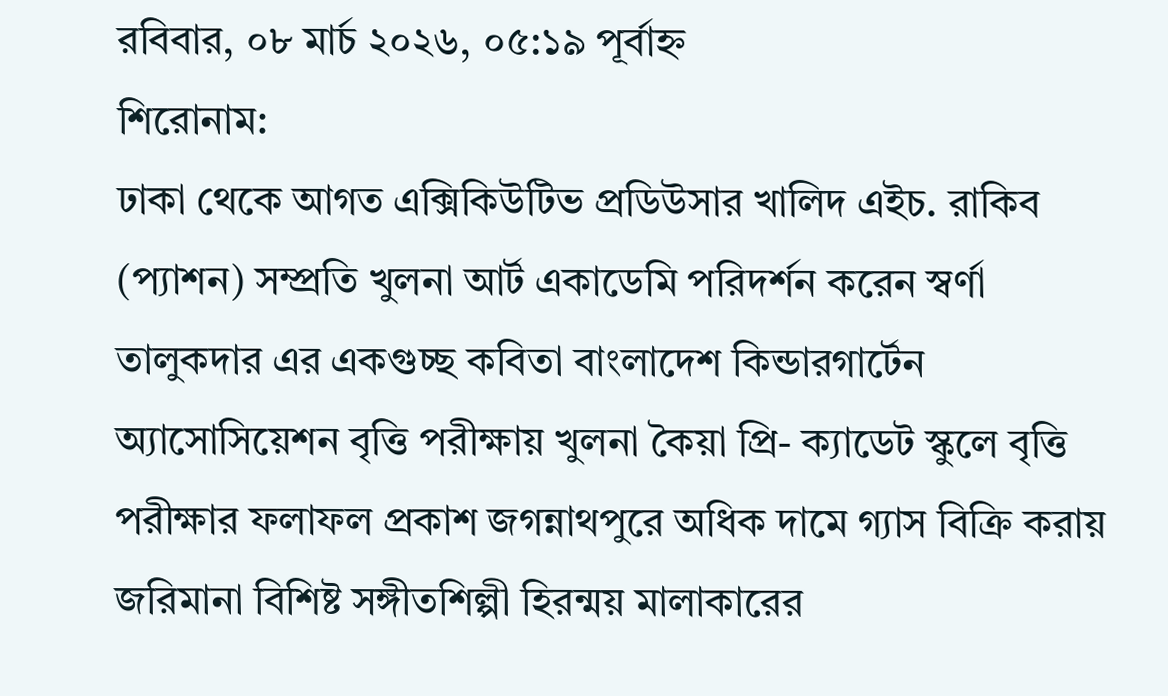রবিবার, ০৮ মার্চ ২০২৬, ০৫:১৯ পূর্বাহ্ন
শিরোনাম:
ঢাকা থেকে আগত এক্সিকিউটিভ প্রডিউসার খালিদ এইচ. রাকিব (প্যাশন) সম্প্রতি খুলনা আর্ট একাডেমি পরিদর্শন করেন স্বর্ণা তালুকদার এর একগুচ্ছ কবিতা বাংলাদেশ কিন্ডারগার্টেন অ্যাসোসিয়েশন বৃত্তি পরীক্ষায় খুলনা কৈয়া প্রি- ক্যাডেট স্কুলে বৃত্তি পরীক্ষার ফলাফল প্রকাশ জগন্নাথপুরে অধিক দামে গ্যাস বিক্রি করায় জরিমানা বিশিষ্ট সঙ্গীতশিল্পী হিরন্ময় মালাকারের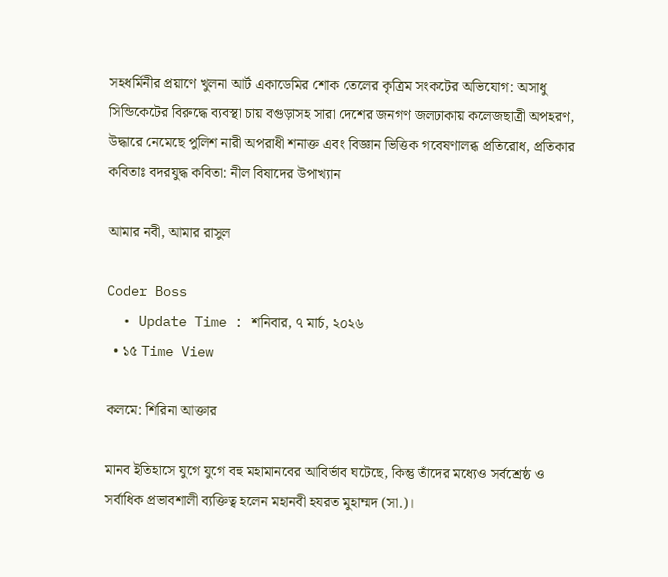সহধর্মিনীর প্রয়াণে খুলনা আর্ট একাডেমির শোক তেলের কৃত্রিম সংকটের অভিযোগ: অসাধু সিন্ডিকেটের বিরুদ্ধে ব্যবস্থা চায় বগুড়াসহ সারা দেশের জনগণ জলঢাকায় কলেজছাত্রী অপহরণ, উদ্ধারে নেমেছে পুলিশ নারী অপরাধী শনাক্ত এবং বিজ্ঞান ভিত্তিক গবেষণালব্ধ প্রতিরোধ, প্রতিকার কবিতাঃ বদরযুদ্ধ কবিতা: নীল বিষাদের উপাখ্যান

আমার নবী, আমার রাসুল

Coder Boss
  • Update Time : শনিবার, ৭ মার্চ, ২০২৬
  • ১৫ Time View

কলমে: শিরিনা আক্তার

মানব ইতিহাসে যুগে যুগে বহু মহামানবের আবির্ভাব ঘটেছে, কিন্তু তাঁদের মধ্যেও সর্বশ্রেষ্ঠ ও সর্বাধিক প্রভাবশালী ব্যক্তিত্ব হলেন মহানবী হযরত মুহাম্মদ (সা.)।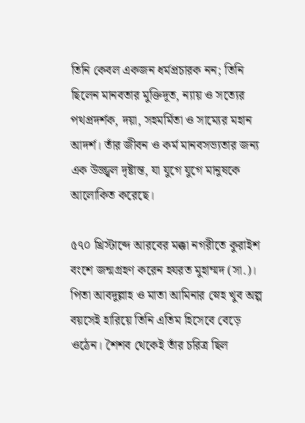তিনি কেবল একজন ধর্মপ্রচারক নন; তিনি ছিলেন মানবতার মুক্তিদূত, ন্যায় ও সত্যের পথপ্রদর্শক, দয়া, সহমর্মিতা ও সাম্যের মহান আদর্শ। তাঁর জীবন ও কর্ম মানবসভ্যতার জন্য এক উজ্জ্বল দৃষ্টান্ত, যা যুগে যুগে মানুষকে আলোকিত করেছে।

৫৭০ খ্রিস্টাব্দে আরবের মক্কা নগরীতে কুরাইশ বংশে জন্মগ্রহণ করেন হযরত মুহাম্মদ (সা.)। পিতা আবদুল্লাহ ও মাতা আমিনার স্নেহ খুব অল্প বয়সেই হারিয়ে তিনি এতিম হিসেবে বেড়ে ওঠেন। শৈশব থেকেই তাঁর চরিত্র ছিল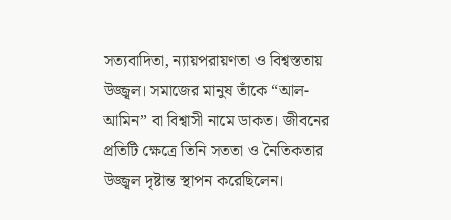সত্যবাদিতা, ন্যায়পরায়ণতা ও বিশ্বস্ততায় উজ্জ্বল। সমাজের মানুষ তাঁকে “আল-আমিন” বা বিশ্বাসী নামে ডাকত। জীবনের প্রতিটি ক্ষেত্রে তিনি সততা ও নৈতিকতার উজ্জ্বল দৃষ্টান্ত স্থাপন করেছিলেন।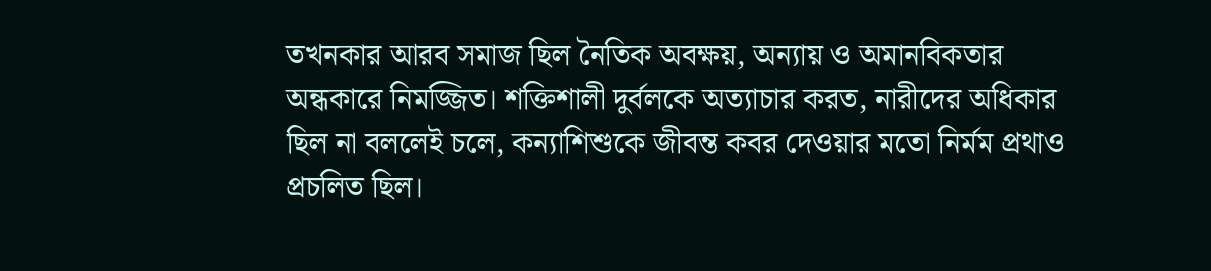তখনকার আরব সমাজ ছিল নৈতিক অবক্ষয়, অন্যায় ও অমানবিকতার অন্ধকারে নিমজ্জিত। শক্তিশালী দুর্বলকে অত্যাচার করত, নারীদের অধিকার ছিল না বললেই চলে, কন্যাশিশুকে জীবন্ত কবর দেওয়ার মতো নির্মম প্রথাও প্রচলিত ছিল।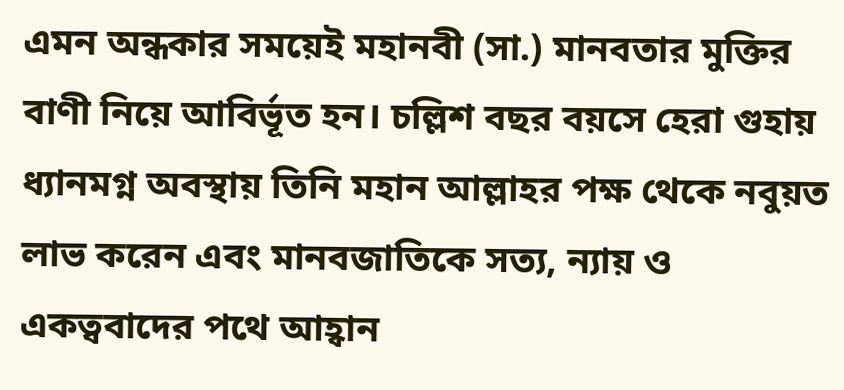এমন অন্ধকার সময়েই মহানবী (সা.) মানবতার মুক্তির বাণী নিয়ে আবির্ভূত হন। চল্লিশ বছর বয়সে হেরা গুহায় ধ্যানমগ্ন অবস্থায় তিনি মহান আল্লাহর পক্ষ থেকে নবুয়ত লাভ করেন এবং মানবজাতিকে সত্য, ন্যায় ও একত্ববাদের পথে আহ্বান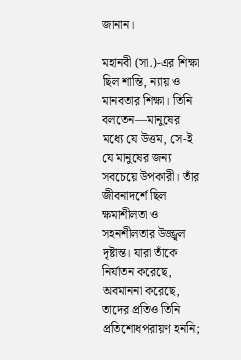জানান।

মহানবী (সা.)-এর শিক্ষা ছিল শান্তি, ন্যায় ও মানবতার শিক্ষা। তিনি বলতেন—মানুষের মধ্যে যে উত্তম, সে-ই যে মানুষের জন্য সবচেয়ে উপকারী। তাঁর জীবনাদর্শে ছিল ক্ষমাশীলতা ও সহনশীলতার উজ্জ্বল দৃষ্টান্ত। যারা তাঁকে নির্যাতন করেছে, অবমাননা করেছে, তাদের প্রতিও তিনি প্রতিশোধপরায়ণ হননি;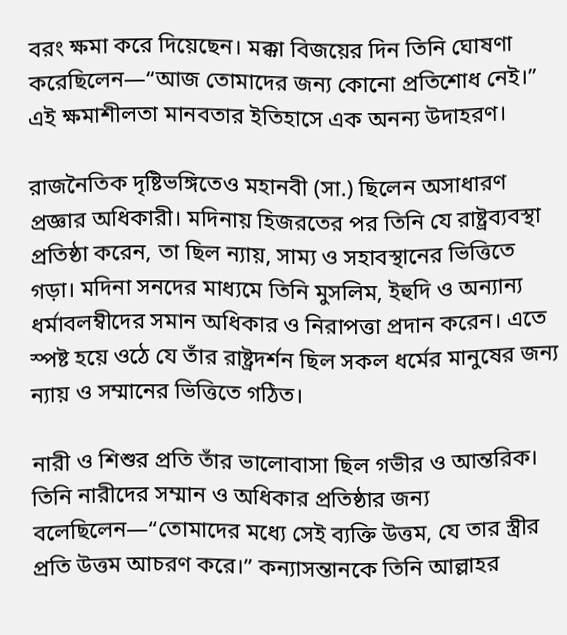বরং ক্ষমা করে দিয়েছেন। মক্কা বিজয়ের দিন তিনি ঘোষণা করেছিলেন—“আজ তোমাদের জন্য কোনো প্রতিশোধ নেই।” এই ক্ষমাশীলতা মানবতার ইতিহাসে এক অনন্য উদাহরণ।

রাজনৈতিক দৃষ্টিভঙ্গিতেও মহানবী (সা.) ছিলেন অসাধারণ প্রজ্ঞার অধিকারী। মদিনায় হিজরতের পর তিনি যে রাষ্ট্রব্যবস্থা প্রতিষ্ঠা করেন, তা ছিল ন্যায়, সাম্য ও সহাবস্থানের ভিত্তিতে গড়া। মদিনা সনদের মাধ্যমে তিনি মুসলিম, ইহুদি ও অন্যান্য ধর্মাবলম্বীদের সমান অধিকার ও নিরাপত্তা প্রদান করেন। এতে স্পষ্ট হয়ে ওঠে যে তাঁর রাষ্ট্রদর্শন ছিল সকল ধর্মের মানুষের জন্য ন্যায় ও সম্মানের ভিত্তিতে গঠিত।

নারী ও শিশুর প্রতি তাঁর ভালোবাসা ছিল গভীর ও আন্তরিক। তিনি নারীদের সম্মান ও অধিকার প্রতিষ্ঠার জন্য বলেছিলেন—“তোমাদের মধ্যে সেই ব্যক্তি উত্তম, যে তার স্ত্রীর প্রতি উত্তম আচরণ করে।” কন্যাসন্তানকে তিনি আল্লাহর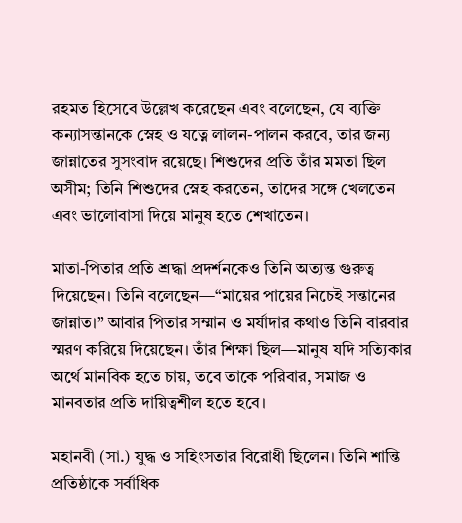রহমত হিসেবে উল্লেখ করেছেন এবং বলেছেন, যে ব্যক্তি কন্যাসন্তানকে স্নেহ ও যত্নে লালন-পালন করবে, তার জন্য জান্নাতের সুসংবাদ রয়েছে। শিশুদের প্রতি তাঁর মমতা ছিল অসীম; তিনি শিশুদের স্নেহ করতেন, তাদের সঙ্গে খেলতেন এবং ভালোবাসা দিয়ে মানুষ হতে শেখাতেন।

মাতা-পিতার প্রতি শ্রদ্ধা প্রদর্শনকেও তিনি অত্যন্ত গুরুত্ব দিয়েছেন। তিনি বলেছেন—“মায়ের পায়ের নিচেই সন্তানের জান্নাত।” আবার পিতার সম্মান ও মর্যাদার কথাও তিনি বারবার স্মরণ করিয়ে দিয়েছেন। তাঁর শিক্ষা ছিল—মানুষ যদি সত্যিকার অর্থে মানবিক হতে চায়, তবে তাকে পরিবার, সমাজ ও মানবতার প্রতি দায়িত্বশীল হতে হবে।

মহানবী (সা.) যুদ্ধ ও সহিংসতার বিরোধী ছিলেন। তিনি শান্তি প্রতিষ্ঠাকে সর্বাধিক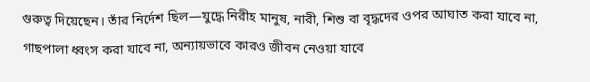গুরুত্ব দিয়েছেন। তাঁর নির্দেশ ছিল—যুদ্ধে নিরীহ মানুষ, নারী, শিশু বা বৃদ্ধদের ওপর আঘাত করা যাবে না, গাছপালা ধ্বংস করা যাবে না, অন্যায়ভাবে কারও জীবন নেওয়া যাবে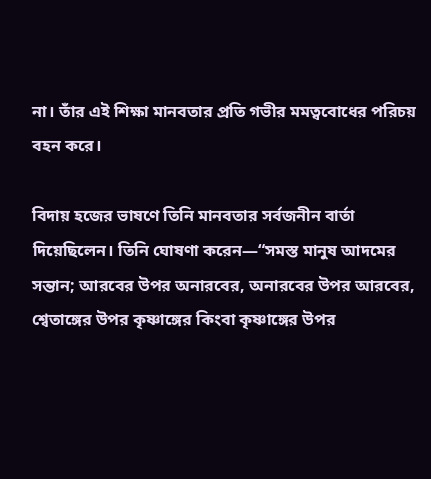না। তাঁর এই শিক্ষা মানবতার প্রতি গভীর মমত্ববোধের পরিচয় বহন করে।

বিদায় হজের ভাষণে তিনি মানবতার সর্বজনীন বার্তা দিয়েছিলেন। তিনি ঘোষণা করেন—“সমস্ত মানুষ আদমের সন্তান; আরবের উপর অনারবের, অনারবের উপর আরবের, শ্বেতাঙ্গের উপর কৃষ্ণাঙ্গের কিংবা কৃষ্ণাঙ্গের উপর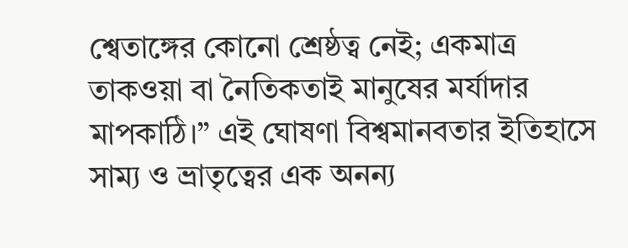শ্বেতাঙ্গের কোনো শ্রেষ্ঠত্ব নেই; একমাত্র তাকওয়া বা নৈতিকতাই মানুষের মর্যাদার মাপকাঠি।” এই ঘোষণা বিশ্বমানবতার ইতিহাসে সাম্য ও ভ্রাতৃত্বের এক অনন্য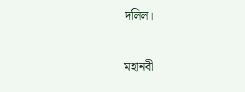দলিল।

মহানবী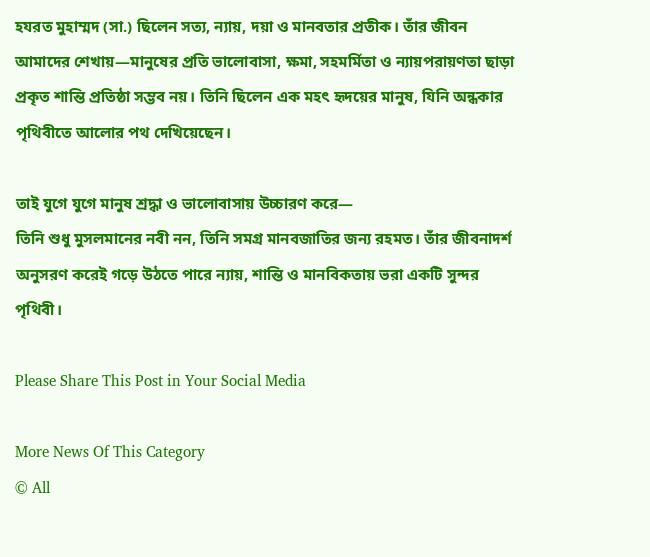হযরত মুহাম্মদ (সা.) ছিলেন সত্য, ন্যায়, দয়া ও মানবতার প্রতীক। তাঁর জীবন আমাদের শেখায়—মানুষের প্রতি ভালোবাসা, ক্ষমা, সহমর্মিতা ও ন্যায়পরায়ণতা ছাড়া প্রকৃত শান্তি প্রতিষ্ঠা সম্ভব নয়। তিনি ছিলেন এক মহৎ হৃদয়ের মানুষ, যিনি অন্ধকার পৃথিবীতে আলোর পথ দেখিয়েছেন।

তাই যুগে যুগে মানুষ শ্রদ্ধা ও ভালোবাসায় উচ্চারণ করে—
তিনি শুধু মুসলমানের নবী নন, তিনি সমগ্র মানবজাতির জন্য রহমত। তাঁর জীবনাদর্শ অনুসরণ করেই গড়ে উঠতে পারে ন্যায়, শান্তি ও মানবিকতায় ভরা একটি সুন্দর পৃথিবী।

Please Share This Post in Your Social Media

More News Of This Category
© All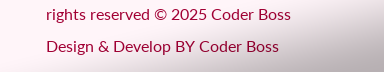rights reserved © 2025 Coder Boss
Design & Develop BY Coder Boss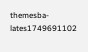themesba-lates1749691102